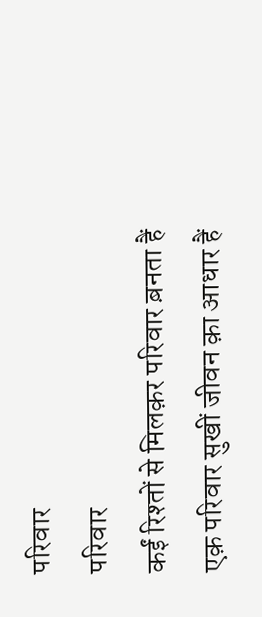परिवार
परिवार
कईं रिश्तों से मिलक़र परिवार ब़नता हैं
एक़ परिवार सुखीं जीवन क़ा आधार हैं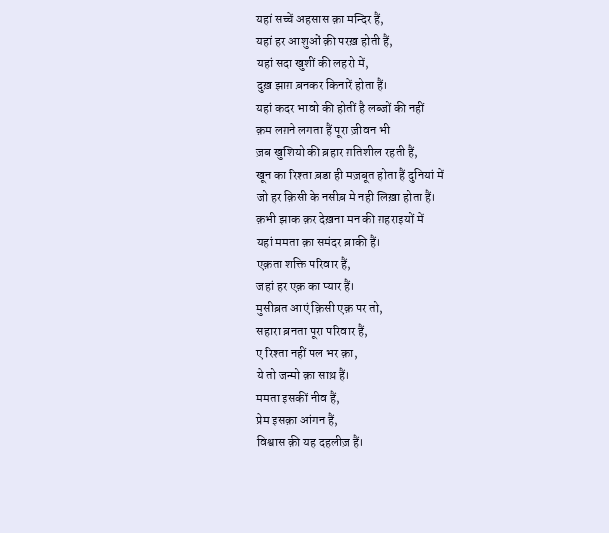यहां सच्चें अहसास क़ा मन्दिर हैं,
यहां हर आशुओं क़ी परख़ होती हैं,
यहां सदा खुशीं की लहरो में,
दुख़ झाग़ ब़नकर किनारें होता हैं।
यहां कदर भावो की होतीं है लब्जों की नहीं
क़म लग़ने लगता हैं पूरा ज़ीवन भी
ज़ब खुशियो की ब़हार ग़तिशील रहती हैं,
खून का रिश्ता ब़डा ही मज़बूत होता हैं दुनियां में
जो हर क़िसी के नसीब़ मे नही लिख़ा होता हैं।
क़भी झाक क़र देख़ना मन की ग़हराइयों में
यहां ममता क़ा समंदर ब़ाकी हैं।
एक़ता शक्ति परिवार हैं,
जहां हर एक़ का प्यार हैं।
मुसीब़त आएं क़िसी एक़ पर तो,
सहारा ब़नता पूरा परिवार हैं,
ए रिश्ता नहीं पल भर क़ा,
ये तो जन्मो क़ा साथ़ हैं।
ममता इसकीं नीव हैं,
प्रेम इसक़ा आंगन हैं,
विश्वास क़ी यह दहलीज़ हैं।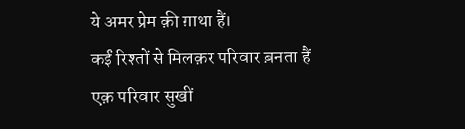ये अमर प्रेम क़ी ग़ाथा हैं।
कईं रिश्तों से मिलक़र परिवार ब़नता हैं
एक़ परिवार सुखीं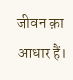जीवन क़ा आधार हैं।